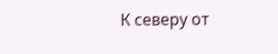К северу от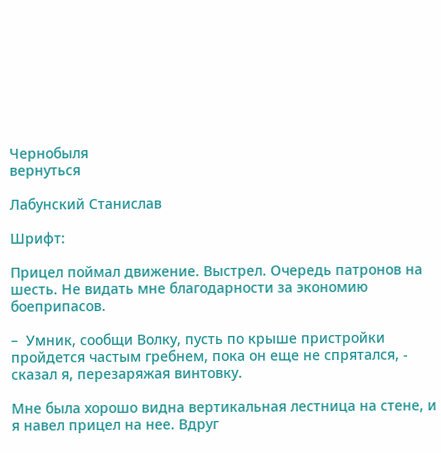Чернобыля
вернуться

Лабунский Станислав

Шрифт:

Прицел поймал движение. Выстрел. Очередь патронов на шесть. Не видать мне благодарности за экономию боеприпасов.

–  Умник, сообщи Волку, пусть по крыше пристройки пройдется частым гребнем, пока он еще не спрятался, - сказал я, перезаряжая винтовку.

Мне была хорошо видна вертикальная лестница на стене, и я навел прицел на нее. Вдруг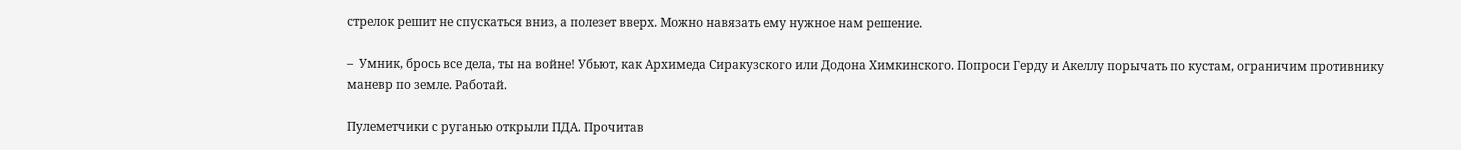стрелок решит не спускаться вниз, а полезет вверх. Можно навязать ему нужное нам решение.

–  Умник, брось все дела, ты на войне! Убьют, как Архимеда Сиракузского или Додона Химкинского. Попроси Герду и Акеллу порычать по кустам, ограничим противнику маневр по земле. Работай.

Пулеметчики с руганью открыли ПДА. Прочитав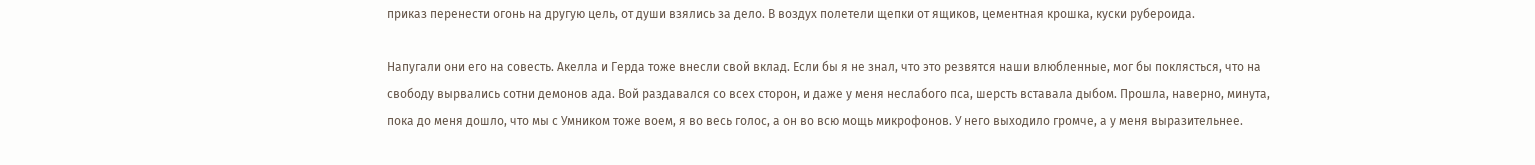приказ перенести огонь на другую цель, от души взялись за дело. В воздух полетели щепки от ящиков, цементная крошка, куски рубероида.

Напугали они его на совесть. Акелла и Герда тоже внесли свой вклад. Если бы я не знал, что это резвятся наши влюбленные, мог бы поклясться, что на свободу вырвались сотни демонов ада. Вой раздавался со всех сторон, и даже у меня неслабого пса, шерсть вставала дыбом. Прошла, наверно, минута, пока до меня дошло, что мы с Умником тоже воем, я во весь голос, а он во всю мощь микрофонов. У него выходило громче, а у меня выразительнее.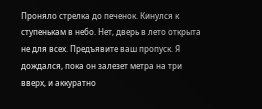Проняло стрелка до печенок. Кинулся к ступенькам в небо. Нет, дверь в лето открыта не для всех. Предъявите ваш пропуск. Я дождался, пока он залезет метра на три вверх, и аккуратно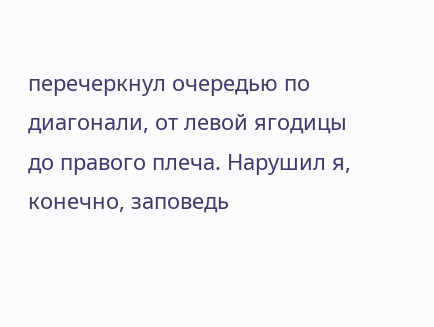перечеркнул очередью по диагонали, от левой ягодицы до правого плеча. Нарушил я, конечно, заповедь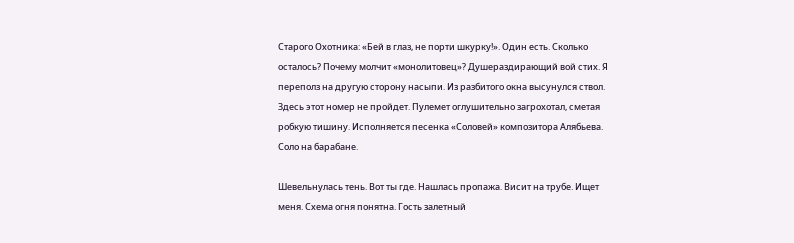Старого Охотника: «Бей в глаз, не порти шкурку!». Один есть. Сколько осталось? Почему молчит «монолитовец»? Душераздирающий вой стих. Я переполз на другую сторону насыпи. Из разбитого окна высунулся ствол. Здесь этот номер не пройдет. Пулемет оглушительно загрохотал, сметая робкую тишину. Исполняется песенка «Соловей» композитора Алябьева. Соло на барабане.

Шевельнулась тень. Вот ты где. Нашлась пропажа. Висит на трубе. Ищет меня. Схема огня понятна. Гость залетный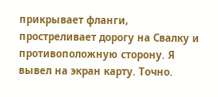прикрывает фланги, простреливает дорогу на Свалку и противоположную сторону. Я вывел на экран карту. Точно.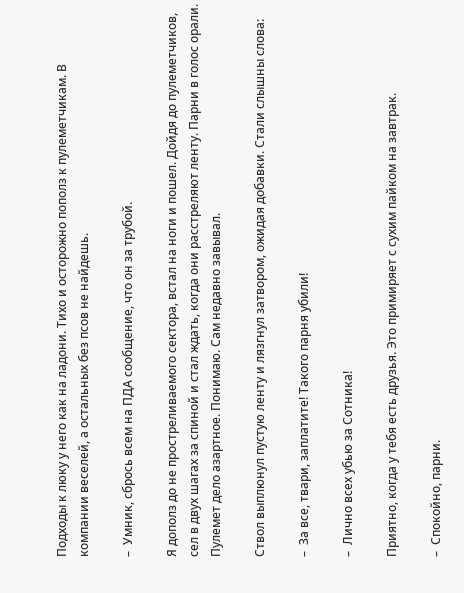Подходы к люку у него как на ладони. Тихо и осторожно пополз к пулеметчикам. В компании веселей, а остальных без псов не найдешь.

–  Умник, сбрось всем на ПДА сообщение, что он за трубой.

Я дополз до не простреливаемого сектора, встал на ноги и пошел. Дойдя до пулеметчиков, сел в двух шагах за спиной и стал ждать, когда они расстреляют ленту. Парни в голос орали. Пулемет дело азартное. Понимаю. Сам недавно завывал.

Ствол выплюнул пустую ленту и лязгнул затвором, ожидая добавки. Стали слышны слова:

–  За все, твари, заплатите! Такого парня убили!

–  Лично всех убью за Сотника!

Приятно, когда у тебя есть друзья. Это примиряет с сухим пайком на завтрак.

–  Спокойно, парни.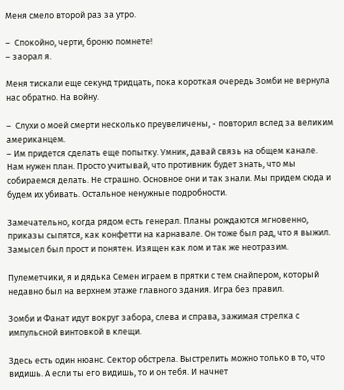Меня смело второй раз за утро.

–  Спокойно, черти, броню помнете!
– заорал я.

Меня тискали еще секунд тридцать, пока короткая очередь Зомби не вернула нас обратно. На войну.

–  Слухи о моей смерти несколько преувеличены, - повторил вслед за великим американцем.
– Им придется сделать еще попытку. Умник, давай связь на общем канале. Нам нужен план. Просто учитывай, что противник будет знать, что мы собираемся делать. Не страшно. Основное они и так знали. Мы придем сюда и будем их убивать. Остальное ненужные подробности.

Замечательно, когда рядом есть генерал. Планы рождаются мгновенно, приказы сыпятся, как конфетти на карнавале. Он тоже был рад, что я выжил. Замысел был прост и понятен. Изящен как лом и так же неотразим.

Пулеметчики, я и дядька Семен играем в прятки с тем снайпером, который недавно был на верхнем этаже главного здания. Игра без правил.

Зомби и Фанат идут вокруг забора, слева и справа, зажимая стрелка с импульсной винтовкой в клещи.

Здесь есть один нюанс. Сектор обстрела. Выстрелить можно только в то, что видишь. А если ты его видишь, то и он тебя. И начнет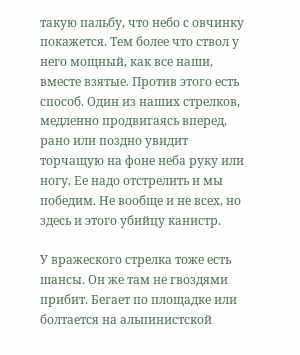такую пальбу, что небо с овчинку покажется. Тем более что ствол у него мощный, как все наши, вместе взятые. Против этого есть способ. Один из наших стрелков, медленно продвигаясь вперед, рано или поздно увидит торчащую на фоне неба руку или ногу. Ее надо отстрелить и мы победим. Не вообще и не всех, но здесь и этого убийцу канистр.

У вражеского стрелка тоже есть шансы. Он же там не гвоздями прибит. Бегает по площадке или болтается на альпинистской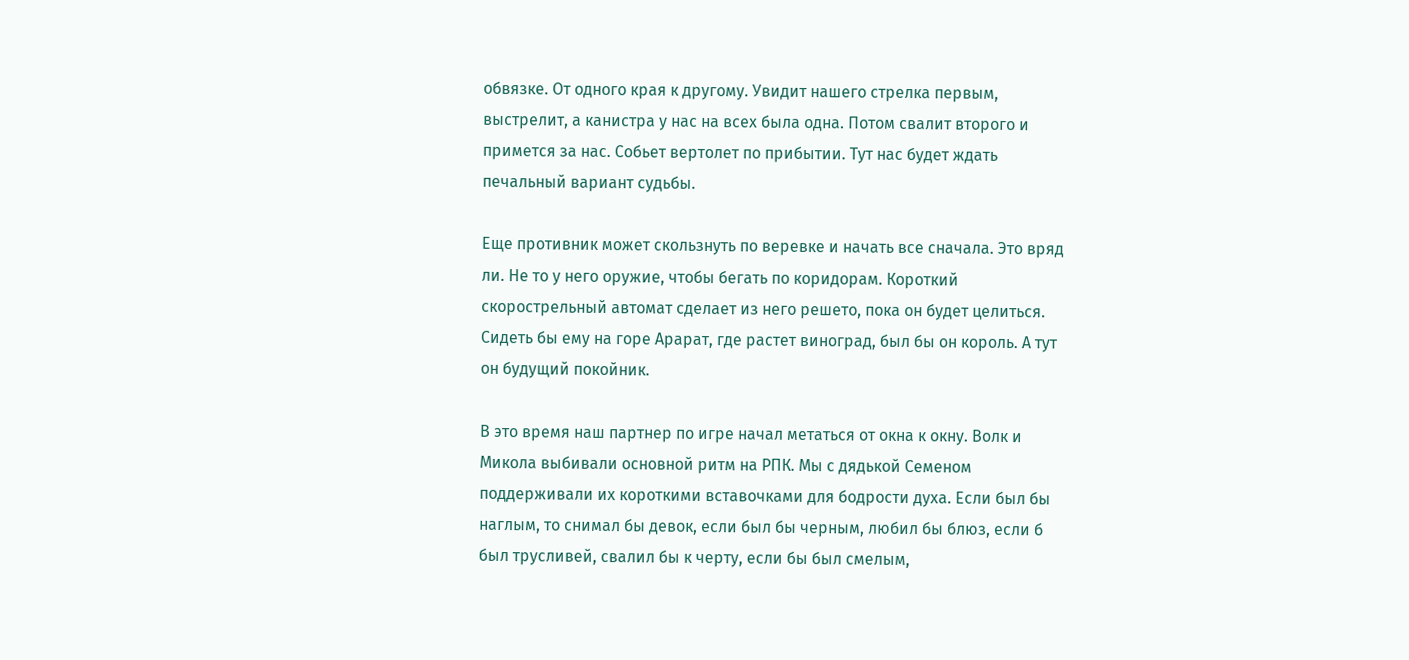обвязке. От одного края к другому. Увидит нашего стрелка первым, выстрелит, а канистра у нас на всех была одна. Потом свалит второго и примется за нас. Собьет вертолет по прибытии. Тут нас будет ждать печальный вариант судьбы.

Еще противник может скользнуть по веревке и начать все сначала. Это вряд ли. Не то у него оружие, чтобы бегать по коридорам. Короткий скорострельный автомат сделает из него решето, пока он будет целиться. Сидеть бы ему на горе Арарат, где растет виноград, был бы он король. А тут он будущий покойник.

В это время наш партнер по игре начал метаться от окна к окну. Волк и Микола выбивали основной ритм на РПК. Мы с дядькой Семеном поддерживали их короткими вставочками для бодрости духа. Если был бы наглым, то снимал бы девок, если был бы черным, любил бы блюз, если б был трусливей, свалил бы к черту, если бы был смелым,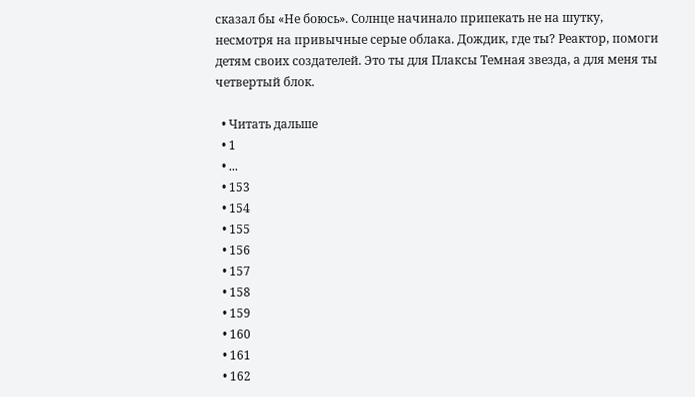сказал бы «Не боюсь». Солнце начинало припекать не на шутку, несмотря на привычные серые облака. Дождик, где ты? Реактор, помоги детям своих создателей. Это ты для Плаксы Темная звезда, а для меня ты четвертый блок.

  • Читать дальше
  • 1
  • ...
  • 153
  • 154
  • 155
  • 156
  • 157
  • 158
  • 159
  • 160
  • 161
  • 162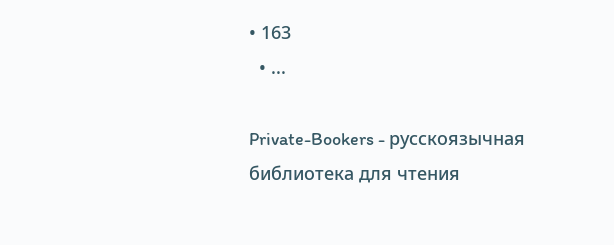• 163
  • ...

Private-Bookers - русскоязычная библиотека для чтения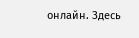онлайн. Здесь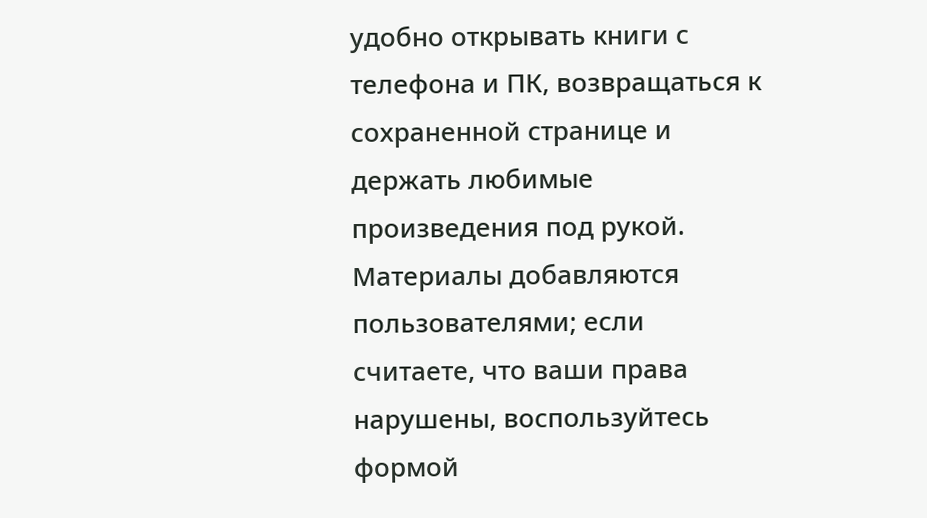удобно открывать книги с телефона и ПК, возвращаться к сохраненной странице и держать любимые произведения под рукой. Материалы добавляются пользователями; если считаете, что ваши права нарушены, воспользуйтесь формой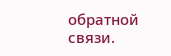обратной связи.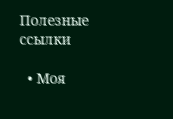Полезные ссылки

  • Моя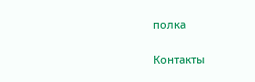полка

Контакты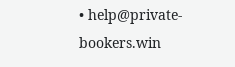• help@private-bookers.win